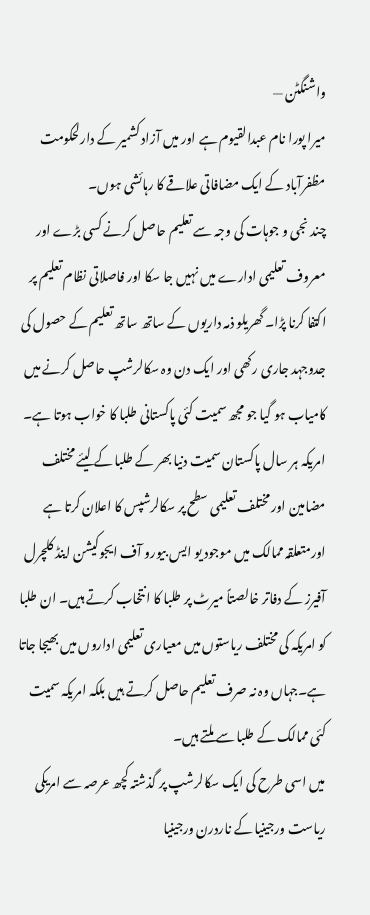واشنگٹن —
میرا پورا نام عبدالقیوم ہے اور میں آزاد کشمیر کے دارلحکومت مظفرآباد کے ایک مضافاتی علاقے کا رہائشی ہوں۔
چند نجی و جوہات کی وجہ سے تعلیم حاصل کرنے کسی بڑے اور معروف تعلیمی ادارے میں نہیں جا سکا اور فاصلاتی نظام تعلیم پر اکتفا کرنا پڑا۔ گھریلو ذمہ داریوں کے ساتھ ساتھ تعلیم کے حصول کی جدوجہد جاری رکھی اور ایک دن وہ سکالرشپ حاصل کرنے میں کامیاب ہو گیا جو مجھ سمیت کئی پاکستانی طلبا کا خواب ہوتا ہے۔
امریکہ ہر سال پاکستان سمیت دنیا بھر کے طلبا کے لیئے مختلف مضامین اور مختلف تعلیمی سطح پر سکالرشپس کا اعلان کرتا ہے اورمتعلقہ ممالک میں موجود یو ایس بیورو آف ایجوکیشن اینڈ کلچرل آفیرز کے دفاتر خالصتاً میرٹ پر طلبا کا انتخاب کرتے ہیں۔ ان طلبا کو امریکہ کی مختلف ریاستوں میں معیاری تعلیمی اداروں میں بھیجا جاتا ہے۔جہاں وہ نہ صرف تعلیم حاصل کرتے ہیں بلکہ امریکہ سمیت کئی ممالک کے طلبا سے ملتے ہیں۔
میں اسی طرح کی ایک سکالرشپ پر گذشتہ کچھ عرصہ سے امریکی ریاست ورجینیا کے ناردرن ورجینیا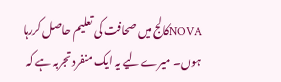NOVAکالج میں صحافت کی تعلیم حاصل کررہا ہوں۔ میرے لیے یہ ایک منفرد تجربہ ہے کہ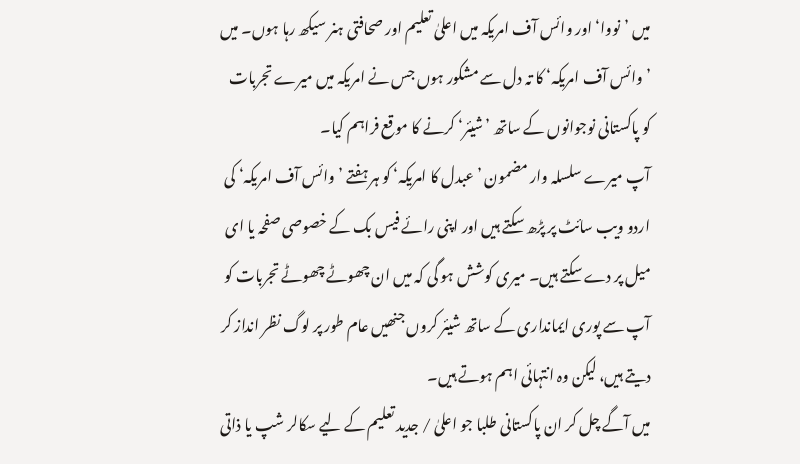میں ’نووا‘ اور وائس آف امریکہ میں اعلیٰ تعلیم اور صحافتی ہنر سیکھ رہا ہوں۔ میں ’وائس آف امریکہ‘ کا تہ دل سے مشکور ہوں جس نے امریکہ میں میرے تجربات کو پاکستانی نوجوانوں کے ساتھ ’شیئر‘ کرنے کا موقع فراہم کیا۔
آپ میرے سلسلہ وار مضمون ’عبدل کا امریکہ‘ کو ہر ہفتے ’وائس آف امریکہ‘ کی اردو ویب سائٹ پر پڑھ سکتے ہیں اور اپنی رائے فیس بک کے خصوصی صفحہ یا ای میل پر دے سکتے ہیں۔ میری کوشش ہو گی کہ میں ان چھوٹے چھوٹے تجربات کو آپ سے پوری ایمانداری کے ساتھ شیئر کروں جنھیں عام طور پر لوگ نظر انداز کر دیتے ہیں، لیکن وہ انتہائی اہم ہوتے ہیں۔
میں آگے چل کر ان پاکستانی طلبا جو اعلیٰ / جدید تعلیم کے لیے سکالر شپ یا ذاتی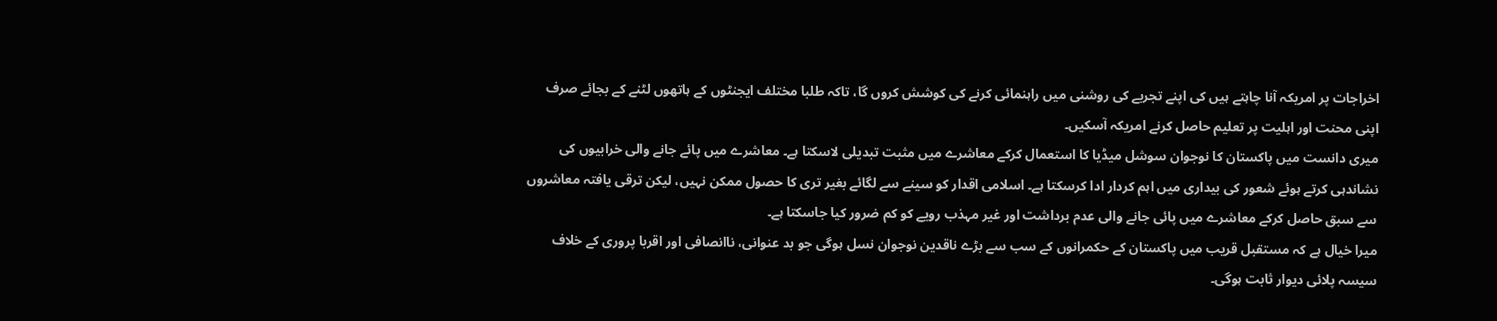اخراجات پر امریکہ آنا چاہتے ہیں کی اپنے تجربے کی روشنی میں راہنمائی کرنے کی کوشش کروں گا، تاکہ طلبا مختلف ایجنٹوں کے ہاتھوں لٹنے کے بجائے صرف اپنی محنت اور اہلیت پر تعلیم حاصل کرنے امریکہ آسکیں۔
میری دانست میں پاکستان کا نوجوان سوشل میڈیا کا استعمال کرکے معاشرے میں مثبت تبدیلی لاسکتا ہے۔ معاشرے میں پائے جانے والی خرابیوں کی نشاندہی کرتے ہوئے شعور کی بیداری میں اہم کردار ادا کرسکتا ہے۔ اسلامی اقدار کو سینے سے لگائے بغیر تری کا حصول ممکن نہیں، لیکن ترقی یافتہ معاشروں سے سبق حاصل کرکے معاشرے میں پائی جانے والی عدم برداشت اور غیر مہذب رویے کو کم ضرور کیا جاسکتا ہے۔
میرا خیال ہے کہ مستقبل قریب میں پاکستان کے حکمرانوں کے سب سے بڑے ناقدین نوجوان نسل ہوگی جو بد عنوانی، ناانصافی اور اقربا پروری کے خلاف سیسہ پلائی دیوار ثابت ہوگی۔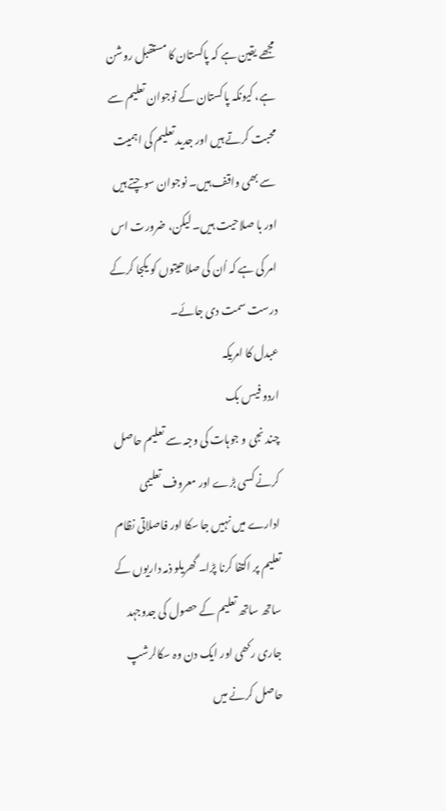مجھے یقین ہے کہ پاکستان کا مستقبل روشن ہے، کیونکہ پاکستان کے نوجوان تعلیم سے محبت کرتے ہیں اور جدید تعلیم کی اہمیت سے بھی واقف ہیں۔ نوجوان سوچتے ہیں اور با صلاحیت ہیں۔ لیکن، ضرورت اس امر کی ہے کہ اُن کی صلاحیتوں کو یکجا کرکے درست سمت دی جائے۔
عبدل کا امریکہ
اردو فیس بک
چند نجی و جوہات کی وجہ سے تعلیم حاصل کرنے کسی بڑے اور معروف تعلیمی ادارے میں نہیں جا سکا اور فاصلاتی نظام تعلیم پر اکتفا کرنا پڑا۔ گھریلو ذمہ داریوں کے ساتھ ساتھ تعلیم کے حصول کی جدوجہد جاری رکھی اور ایک دن وہ سکالرشپ حاصل کرنے میں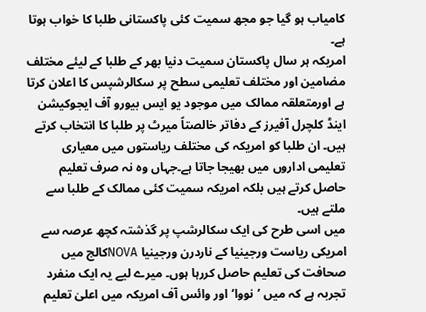کامیاب ہو گیا جو مجھ سمیت کئی پاکستانی طلبا کا خواب ہوتا ہے۔
امریکہ ہر سال پاکستان سمیت دنیا بھر کے طلبا کے لیئے مختلف مضامین اور مختلف تعلیمی سطح پر سکالرشپس کا اعلان کرتا ہے اورمتعلقہ ممالک میں موجود یو ایس بیورو آف ایجوکیشن اینڈ کلچرل آفیرز کے دفاتر خالصتاً میرٹ پر طلبا کا انتخاب کرتے ہیں۔ ان طلبا کو امریکہ کی مختلف ریاستوں میں معیاری تعلیمی اداروں میں بھیجا جاتا ہے۔جہاں وہ نہ صرف تعلیم حاصل کرتے ہیں بلکہ امریکہ سمیت کئی ممالک کے طلبا سے ملتے ہیں۔
میں اسی طرح کی ایک سکالرشپ پر گذشتہ کچھ عرصہ سے امریکی ریاست ورجینیا کے ناردرن ورجینیا NOVAکالج میں صحافت کی تعلیم حاصل کررہا ہوں۔ میرے لیے یہ ایک منفرد تجربہ ہے کہ میں ’نووا‘ اور وائس آف امریکہ میں اعلیٰ تعلیم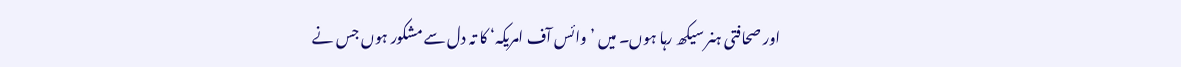اور صحافتی ہنر سیکھ رہا ہوں۔ میں ’وائس آف امریکہ‘ کا تہ دل سے مشکور ہوں جس نے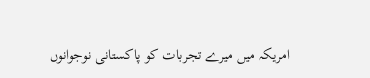امریکہ میں میرے تجربات کو پاکستانی نوجوانوں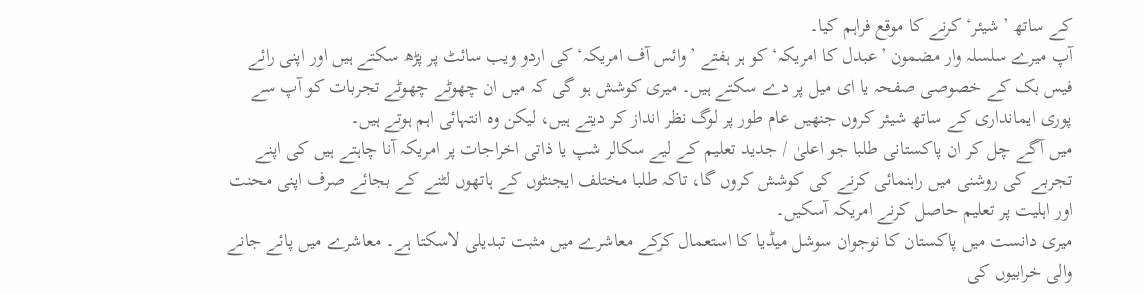کے ساتھ ’شیئر‘ کرنے کا موقع فراہم کیا۔
آپ میرے سلسلہ وار مضمون ’عبدل کا امریکہ‘ کو ہر ہفتے ’وائس آف امریکہ‘ کی اردو ویب سائٹ پر پڑھ سکتے ہیں اور اپنی رائے فیس بک کے خصوصی صفحہ یا ای میل پر دے سکتے ہیں۔ میری کوشش ہو گی کہ میں ان چھوٹے چھوٹے تجربات کو آپ سے پوری ایمانداری کے ساتھ شیئر کروں جنھیں عام طور پر لوگ نظر انداز کر دیتے ہیں، لیکن وہ انتہائی اہم ہوتے ہیں۔
میں آگے چل کر ان پاکستانی طلبا جو اعلیٰ / جدید تعلیم کے لیے سکالر شپ یا ذاتی اخراجات پر امریکہ آنا چاہتے ہیں کی اپنے تجربے کی روشنی میں راہنمائی کرنے کی کوشش کروں گا، تاکہ طلبا مختلف ایجنٹوں کے ہاتھوں لٹنے کے بجائے صرف اپنی محنت اور اہلیت پر تعلیم حاصل کرنے امریکہ آسکیں۔
میری دانست میں پاکستان کا نوجوان سوشل میڈیا کا استعمال کرکے معاشرے میں مثبت تبدیلی لاسکتا ہے۔ معاشرے میں پائے جانے والی خرابیوں کی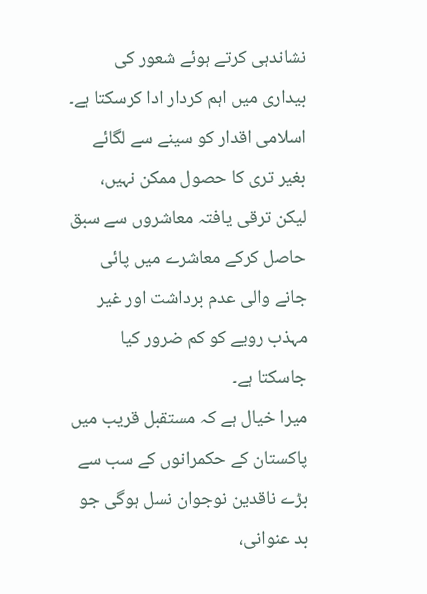نشاندہی کرتے ہوئے شعور کی بیداری میں اہم کردار ادا کرسکتا ہے۔ اسلامی اقدار کو سینے سے لگائے بغیر تری کا حصول ممکن نہیں، لیکن ترقی یافتہ معاشروں سے سبق حاصل کرکے معاشرے میں پائی جانے والی عدم برداشت اور غیر مہذب رویے کو کم ضرور کیا جاسکتا ہے۔
میرا خیال ہے کہ مستقبل قریب میں پاکستان کے حکمرانوں کے سب سے بڑے ناقدین نوجوان نسل ہوگی جو بد عنوانی،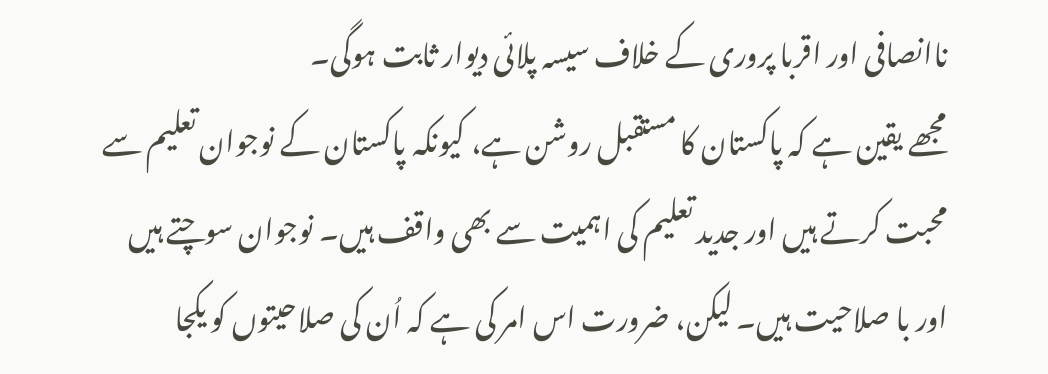ناانصافی اور اقربا پروری کے خلاف سیسہ پلائی دیوار ثابت ہوگی۔
مجھے یقین ہے کہ پاکستان کا مستقبل روشن ہے، کیونکہ پاکستان کے نوجوان تعلیم سے محبت کرتے ہیں اور جدید تعلیم کی اہمیت سے بھی واقف ہیں۔ نوجوان سوچتے ہیں اور با صلاحیت ہیں۔ لیکن، ضرورت اس امر کی ہے کہ اُن کی صلاحیتوں کو یکجا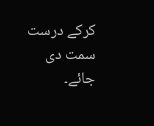کرکے درست سمت دی جائے۔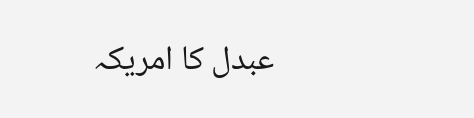عبدل کا امریکہ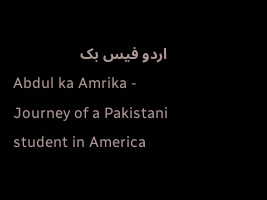اردو فیس بک
Abdul ka Amrika - Journey of a Pakistani student in America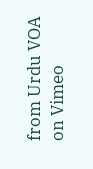from Urdu VOA on Vimeo